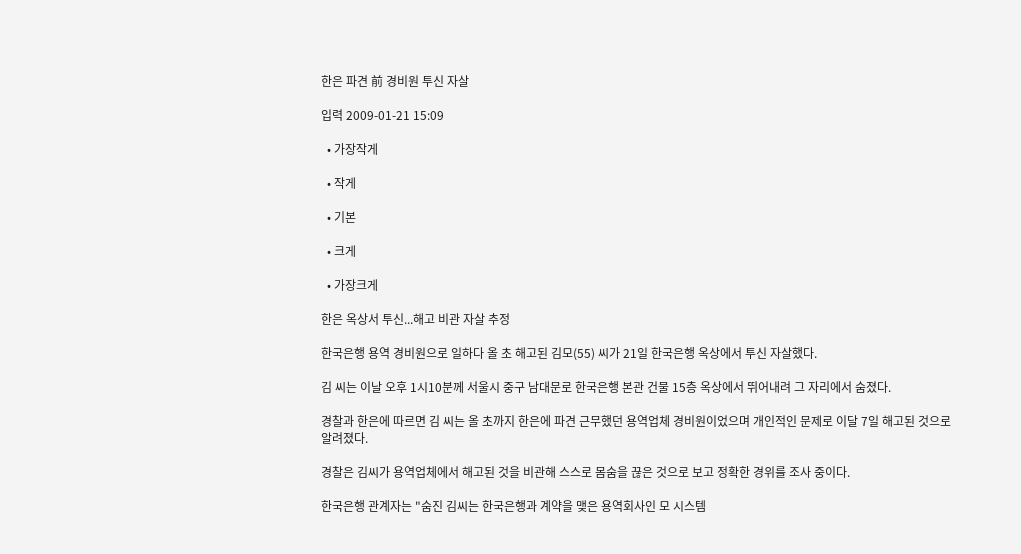한은 파견 前 경비원 투신 자살

입력 2009-01-21 15:09

  • 가장작게

  • 작게

  • 기본

  • 크게

  • 가장크게

한은 옥상서 투신...해고 비관 자살 추정

한국은행 용역 경비원으로 일하다 올 초 해고된 김모(55) 씨가 21일 한국은행 옥상에서 투신 자살했다.

김 씨는 이날 오후 1시10분께 서울시 중구 남대문로 한국은행 본관 건물 15층 옥상에서 뛰어내려 그 자리에서 숨졌다.

경찰과 한은에 따르면 김 씨는 올 초까지 한은에 파견 근무했던 용역업체 경비원이었으며 개인적인 문제로 이달 7일 해고된 것으로 알려졌다.

경찰은 김씨가 용역업체에서 해고된 것을 비관해 스스로 몸숨을 끊은 것으로 보고 정확한 경위를 조사 중이다.

한국은행 관계자는 "숨진 김씨는 한국은행과 계약을 맺은 용역회사인 모 시스템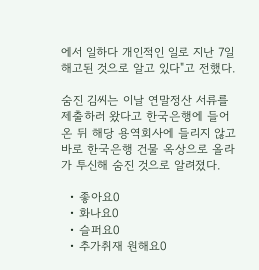에서 일하다 개인적인 일로 지난 7일 해고된 것으로 알고 있다"고 전했다.

숨진 김씨는 이날 연말정산 서류를 제출하러 왔다고 한국은행에 들어온 뒤 해당 용역회사에 들리지 않고 바로 한국은행 건물 옥상으로 올라가 투신해 숨진 것으로 알려졌다.

  • 좋아요0
  • 화나요0
  • 슬퍼요0
  • 추가취재 원해요0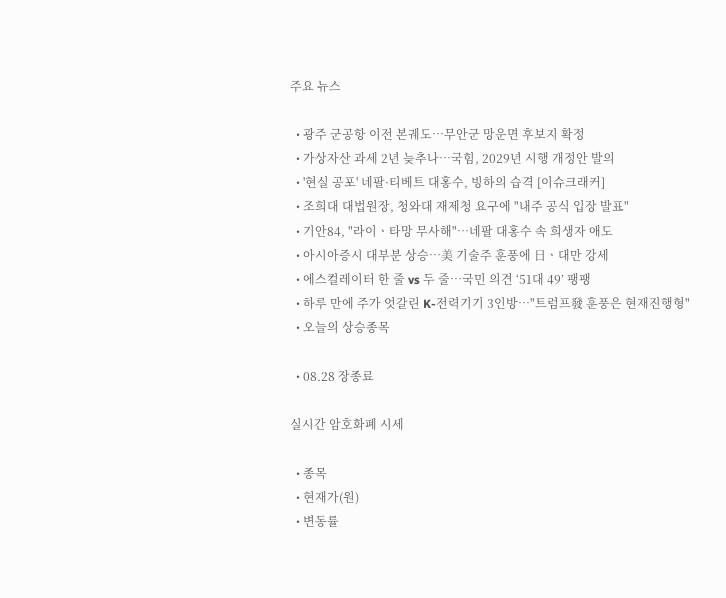주요 뉴스

  • 광주 군공항 이전 본궤도…무안군 망운면 후보지 확정
  • 가상자산 과세 2년 늦추나⋯국힘, 2029년 시행 개정안 발의
  • '현실 공포' 네팔·티베트 대홍수, 빙하의 습격 [이슈크래커]
  • 조희대 대법원장, 청와대 재제청 요구에 "내주 공식 입장 발표"
  • 기안84, "라이ㆍ타망 무사해"⋯네팔 대홍수 속 희생자 애도
  • 아시아증시 대부분 상승⋯美 기술주 훈풍에 日ㆍ대만 강세
  • 에스컬레이터 한 줄 vs 두 줄⋯국민 의견 ‘51대 49’ 팽팽
  • 하루 만에 주가 엇갈린 K-전력기기 3인방…"트럼프發 훈풍은 현재진행형"
  • 오늘의 상승종목

  • 08.28 장종료

실시간 암호화폐 시세

  • 종목
  • 현재가(원)
  • 변동률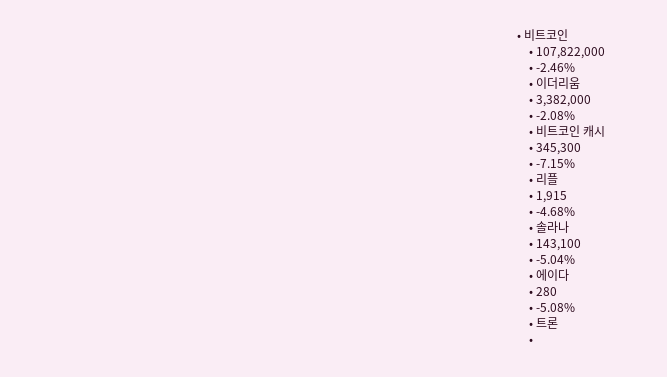• 비트코인
    • 107,822,000
    • -2.46%
    • 이더리움
    • 3,382,000
    • -2.08%
    • 비트코인 캐시
    • 345,300
    • -7.15%
    • 리플
    • 1,915
    • -4.68%
    • 솔라나
    • 143,100
    • -5.04%
    • 에이다
    • 280
    • -5.08%
    • 트론
    •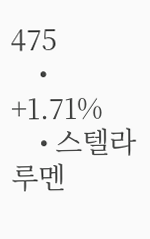475
    • +1.71%
    • 스텔라루멘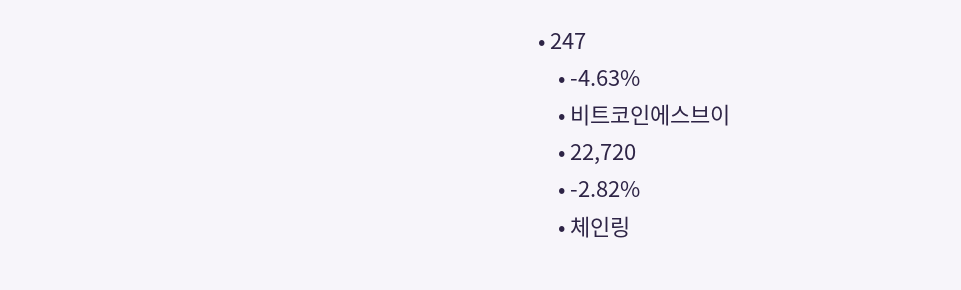• 247
    • -4.63%
    • 비트코인에스브이
    • 22,720
    • -2.82%
    • 체인링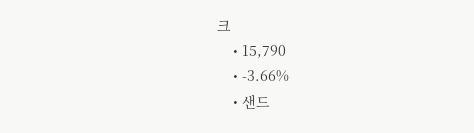크
    • 15,790
    • -3.66%
    • 샌드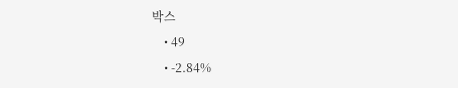박스
    • 49
    • -2.84%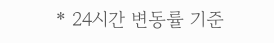* 24시간 변동률 기준